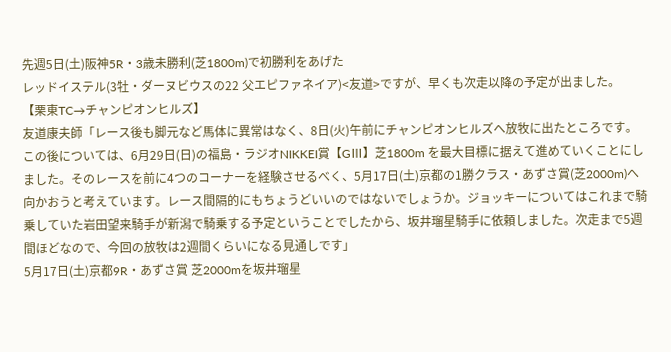先週5日(土)阪神5R・3歳未勝利(芝1800m)で初勝利をあげた
レッドイステル(3牡・ダーヌビウスの22 父エピファネイア)<友道>ですが、早くも次走以降の予定が出ました。
【栗東TC→チャンピオンヒルズ】
友道康夫師「レース後も脚元など馬体に異常はなく、8日(火)午前にチャンピオンヒルズへ放牧に出たところです。この後については、6月29日(日)の福島・ラジオNIKKEI賞【GⅢ】芝1800m を最大目標に据えて進めていくことにしました。そのレースを前に4つのコーナーを経験させるべく、5月17日(土)京都の1勝クラス・あずさ賞(芝2000m)へ向かおうと考えています。レース間隔的にもちょうどいいのではないでしょうか。ジョッキーについてはこれまで騎乗していた岩田望来騎手が新潟で騎乗する予定ということでしたから、坂井瑠星騎手に依頼しました。次走まで5週間ほどなので、今回の放牧は2週間くらいになる見通しです」
5月17日(土)京都9R・あずさ賞 芝2000mを坂井瑠星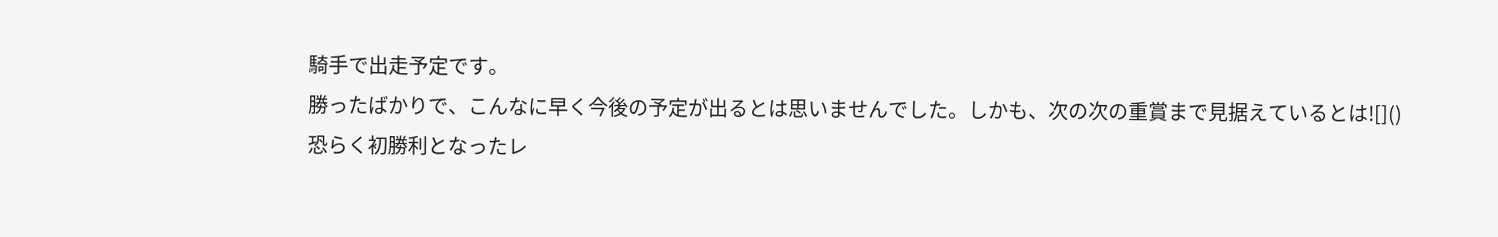騎手で出走予定です。
勝ったばかりで、こんなに早く今後の予定が出るとは思いませんでした。しかも、次の次の重賞まで見据えているとは![]()
恐らく初勝利となったレ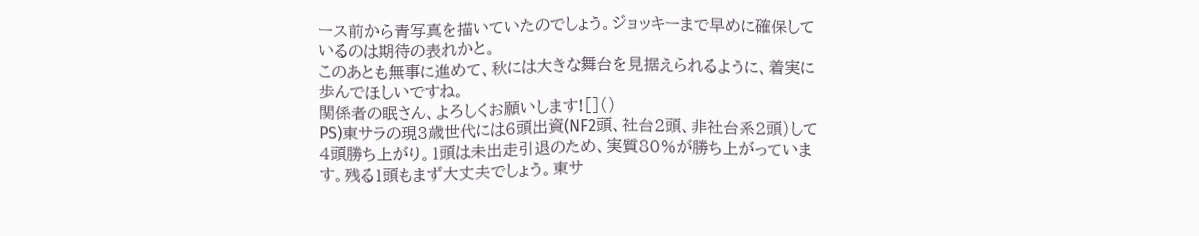ース前から青写真を描いていたのでしょう。ジョッキーまで早めに確保しているのは期待の表れかと。
このあとも無事に進めて、秋には大きな舞台を見据えられるように、着実に歩んでほしいですね。
関係者の眠さん、よろしくお願いします![]()
PS)東サラの現3歳世代には6頭出資(NF2頭、社台2頭、非社台系2頭)して4頭勝ち上がり。1頭は未出走引退のため、実質80%が勝ち上がっています。残る1頭もまず大丈夫でしょう。東サ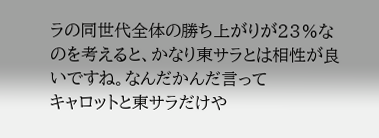ラの同世代全体の勝ち上がりが23%なのを考えると、かなり東サラとは相性が良いですね。なんだかんだ言って
キャロットと東サラだけや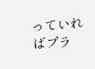っていればプラ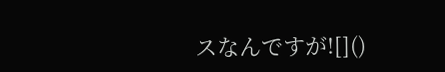スなんですが![]()